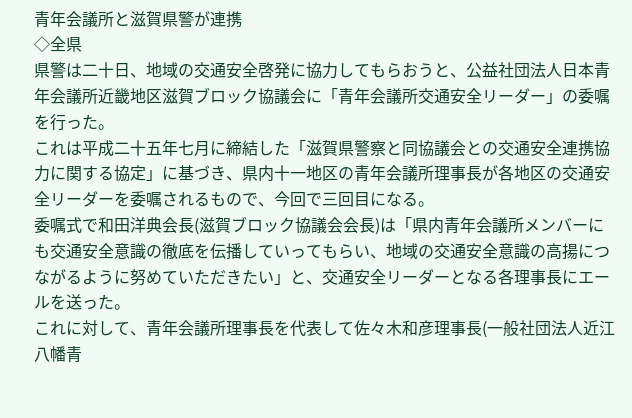青年会議所と滋賀県警が連携
◇全県
県警は二十日、地域の交通安全啓発に協力してもらおうと、公益社団法人日本青年会議所近畿地区滋賀ブロック協議会に「青年会議所交通安全リーダー」の委嘱を行った。
これは平成二十五年七月に締結した「滋賀県警察と同協議会との交通安全連携協力に関する協定」に基づき、県内十一地区の青年会議所理事長が各地区の交通安全リーダーを委嘱されるもので、今回で三回目になる。
委嘱式で和田洋典会長(滋賀ブロック協議会会長)は「県内青年会議所メンバーにも交通安全意識の徹底を伝播していってもらい、地域の交通安全意識の高揚につながるように努めていただきたい」と、交通安全リーダーとなる各理事長にエールを送った。
これに対して、青年会議所理事長を代表して佐々木和彦理事長(一般社団法人近江八幡青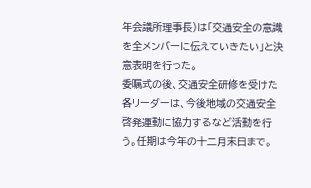年会議所理事長)は「交通安全の意識を全メンバーに伝えていきたい」と決意表明を行った。
委嘱式の後、交通安全研修を受けた各リーダーは、今後地域の交通安全啓発運動に協力するなど活動を行う。任期は今年の十二月末日まで。